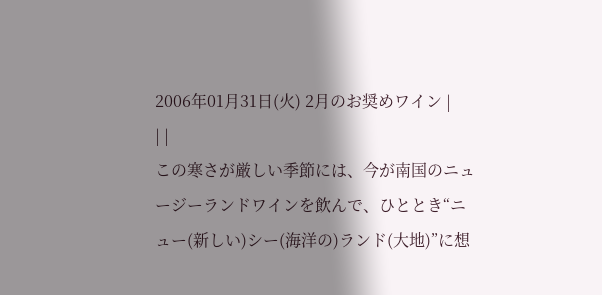2006年01月31日(火) 2月のお奨めワイン |
| |
この寒さが厳しい季節には、今が南国のニュージーランドワインを飲んで、ひととき“ニュー(新しい)シー(海洋の)ランド(大地)”に想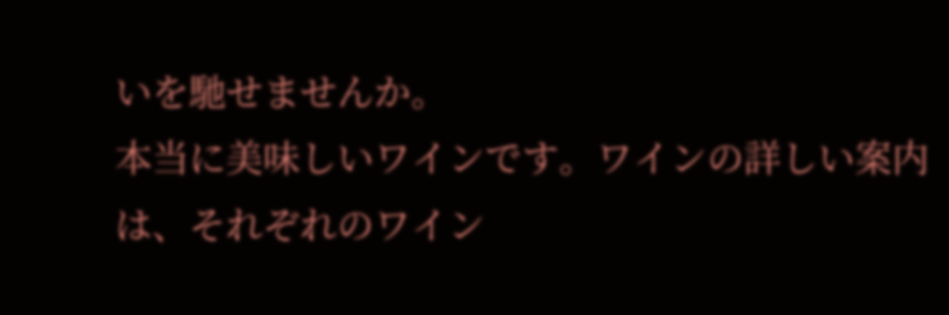いを馳せませんか。
本当に美味しいワインです。ワインの詳しい案内は、それぞれのワイン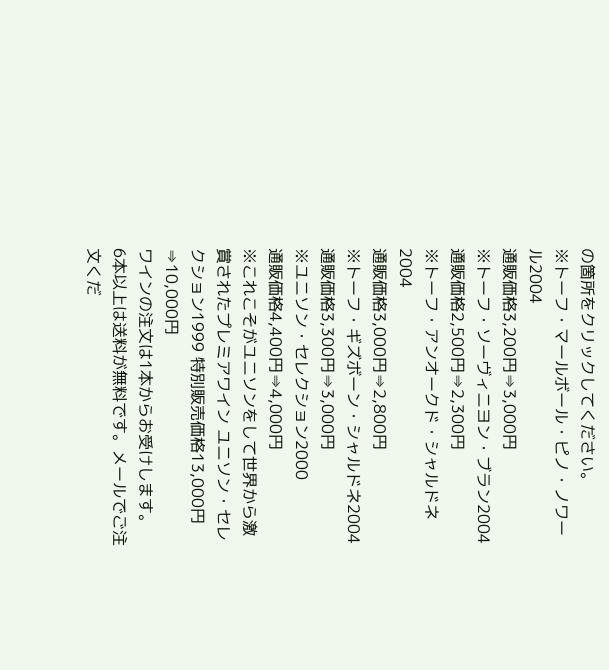の箇所をクリックしてください。
※トーフ・マールボール・ピノ・ノワール2004
通販価格3,200円⇒3,000円
※トーフ・ソーヴィニヨン・ブラン2004 通販価格2,500円⇒2,300円
※トーフ・アンオークド・シャルドネ2004
通販価格3,000円⇒2,800円
※トーフ・ギズボーン・シャルドネ2004
通販価格3,300円⇒3,000円
※ユニソン・セレクション2000
通販価格4,400円⇒4,000円
※これこそがユニソンをして世界から激賞されたプレミアワイン ユニソン・セレクション1999 特別販売価格13,000円⇒10,000円
ワインの注文は1本からお受けします。
6本以上は送料が無料です。メールでご注文くだ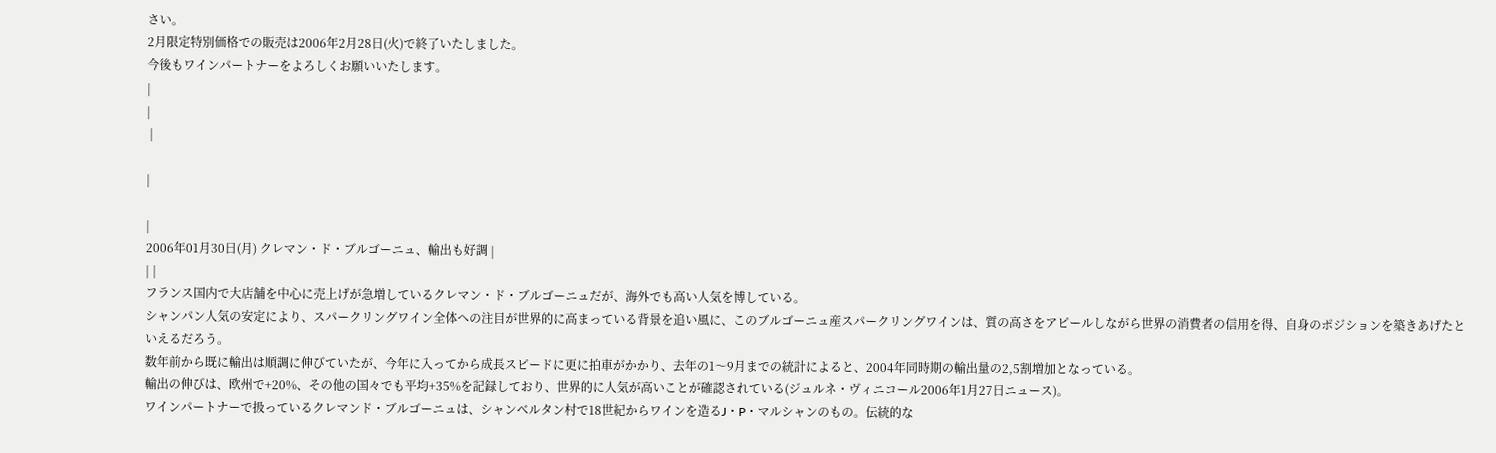さい。
2月限定特別価格での販売は2006年2月28日(火)で終了いたしました。
今後もワインパートナーをよろしくお願いいたします。
|
|
 |

|

|
2006年01月30日(月) クレマン・ド・ブルゴーニュ、輸出も好調 |
| |
フランス国内で大店舗を中心に売上げが急増しているクレマン・ド・ブルゴーニュだが、海外でも高い人気を博している。
シャンパン人気の安定により、スパークリングワイン全体への注目が世界的に高まっている背景を追い風に、このブルゴーニュ産スパークリングワインは、質の高さをアピールしながら世界の消費者の信用を得、自身のポジションを築きあげたといえるだろう。
数年前から既に輸出は順調に伸びていたが、今年に入ってから成長スピードに更に拍車がかかり、去年の1〜9月までの統計によると、2004年同時期の輸出量の2,5割増加となっている。
輸出の伸びは、欧州で+20%、その他の国々でも平均+35%を記録しており、世界的に人気が高いことが確認されている(ジュルネ・ヴィニコール2006年1月27日ニュース)。
ワインパートナーで扱っているクレマンド・ブルゴーニュは、シャンベルタン村で18世紀からワインを造るJ・P・マルシャンのもの。伝統的な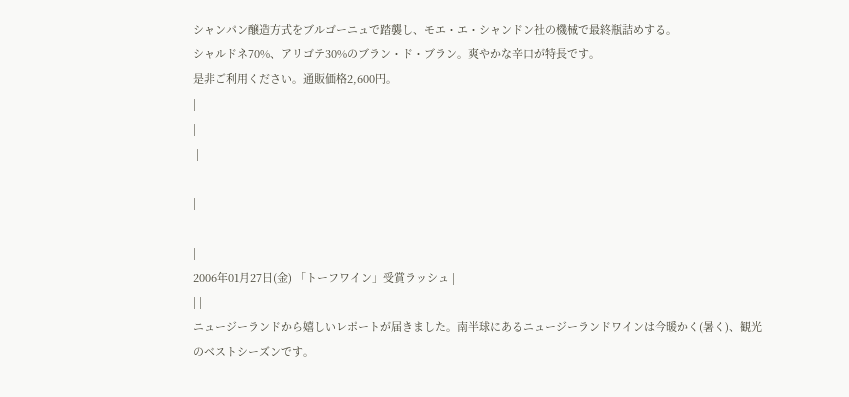シャンパン醸造方式をブルゴーニュで踏襲し、モエ・エ・シャンドン社の機械で最終瓶詰めする。
シャルドネ70%、アリゴテ30%のブラン・ド・ブラン。爽やかな辛口が特長です。
是非ご利用ください。通販価格2,600円。
|
|
 |

|

|
2006年01月27日(金) 「トーフワイン」受賞ラッシュ |
| |
ニュージーランドから嬉しいレポートが届きました。南半球にあるニュージーランドワインは今暖かく(暑く)、観光のベストシーズンです。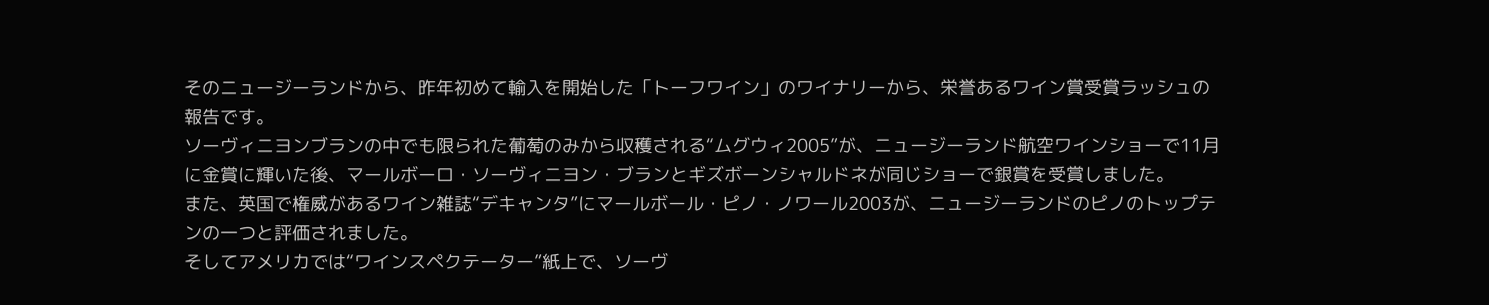そのニュージーランドから、昨年初めて輸入を開始した「トーフワイン」のワイナリーから、栄誉あるワイン賞受賞ラッシュの報告です。
ソーヴィニヨンブランの中でも限られた葡萄のみから収穫される“ムグウィ2005”が、ニュージーランド航空ワインショーで11月に金賞に輝いた後、マールボーロ・ソーヴィニヨン・ブランとギズボーンシャルドネが同じショーで銀賞を受賞しました。
また、英国で権威があるワイン雑誌“デキャンタ”にマールボール・ピノ・ノワール2003が、ニュージーランドのピノのトップテンの一つと評価されました。
そしてアメリカでは“ワインスペクテーター”紙上で、ソーヴ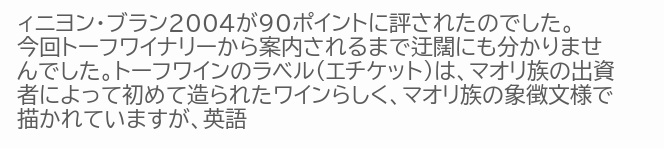ィニヨン・ブラン2004が90ポイントに評されたのでした。
今回トーフワイナリーから案内されるまで迂闊にも分かりませんでした。トーフワインのラベル(エチケット)は、マオリ族の出資者によって初めて造られたワインらしく、マオリ族の象徴文様で描かれていますが、英語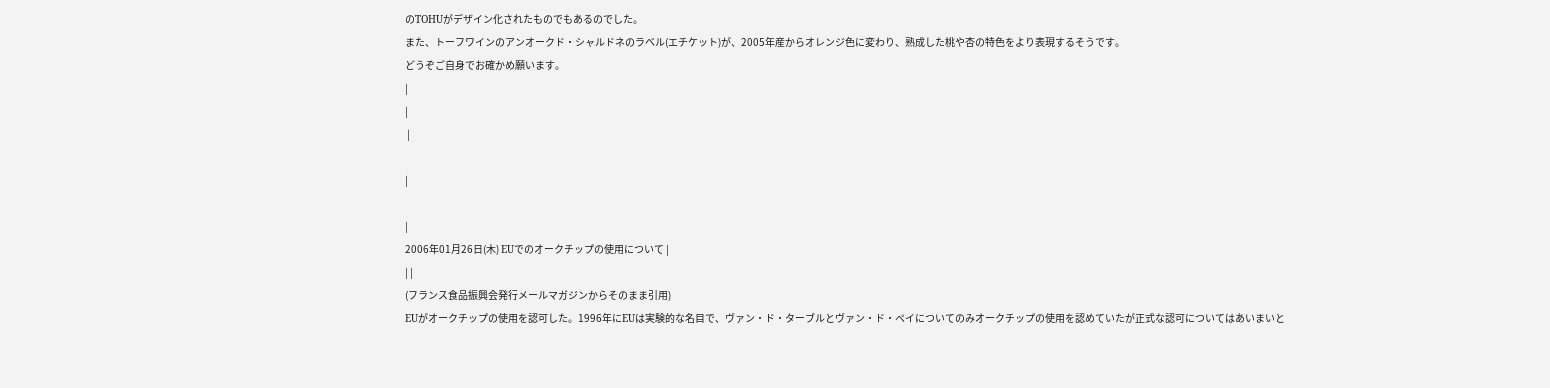のTOHUがデザイン化されたものでもあるのでした。
また、トーフワインのアンオークド・シャルドネのラベル(エチケット)が、2005年産からオレンジ色に変わり、熟成した桃や杏の特色をより表現するそうです。
どうぞご自身でお確かめ願います。
|
|
 |

|

|
2006年01月26日(木) EUでのオークチップの使用について |
| |
(フランス食品振興会発行メールマガジンからそのまま引用)
EUがオークチップの使用を認可した。1996年にEUは実験的な名目で、ヴァン・ド・ターブルとヴァン・ド・ペイについてのみオークチップの使用を認めていたが正式な認可についてはあいまいと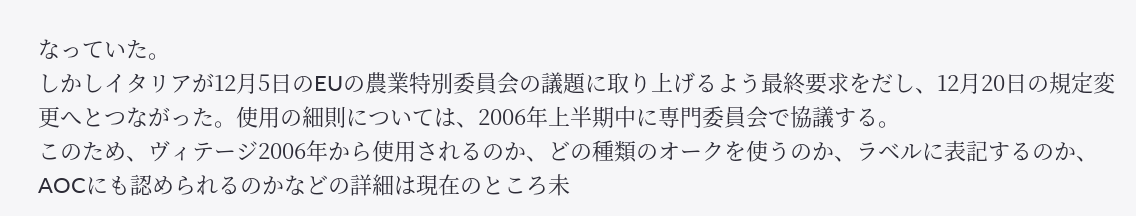なっていた。
しかしイタリアが12月5日のEUの農業特別委員会の議題に取り上げるよう最終要求をだし、12月20日の規定変更へとつながった。使用の細則については、2006年上半期中に専門委員会で協議する。
このため、ヴィテージ2006年から使用されるのか、どの種類のオークを使うのか、ラベルに表記するのか、AOCにも認められるのかなどの詳細は現在のところ未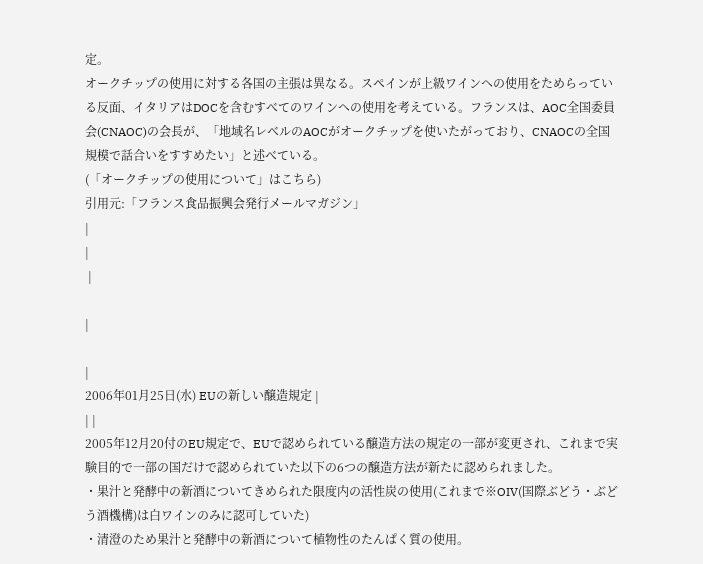定。
オークチップの使用に対する各国の主張は異なる。スペインが上級ワインへの使用をためらっている反面、イタリアはDOCを含むすべてのワインへの使用を考えている。フランスは、AOC全国委員会(CNAOC)の会長が、「地域名レベルのAOCがオークチップを使いたがっており、CNAOCの全国規模で話合いをすすめたい」と述べている。
(「オークチップの使用について」はこちら)
引用元:「フランス食品振興会発行メールマガジン」
|
|
 |

|

|
2006年01月25日(水) EUの新しい醸造規定 |
| |
2005年12月20付のEU規定で、EUで認められている醸造方法の規定の一部が変更され、これまで実験目的で一部の国だけで認められていた以下の6つの醸造方法が新たに認められました。
・果汁と発酵中の新酒についてきめられた限度内の活性炭の使用(これまで※OIV(国際ぶどう・ぶどう酒機構)は白ワインのみに認可していた)
・清澄のため果汁と発酵中の新酒について植物性のたんぱく質の使用。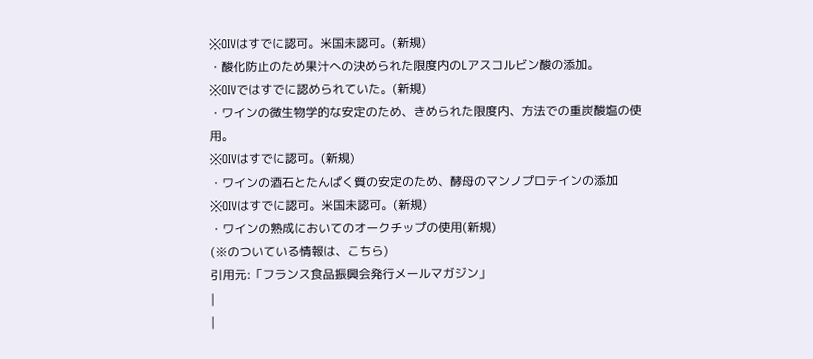※OIVはすでに認可。米国未認可。(新規)
・酸化防止のため果汁への決められた限度内のLアスコルビン酸の添加。
※OIVではすでに認められていた。(新規)
・ワインの微生物学的な安定のため、きめられた限度内、方法での重炭酸塩の使用。
※OIVはすでに認可。(新規)
・ワインの酒石とたんぱく質の安定のため、酵母のマンノプロテインの添加
※OIVはすでに認可。米国未認可。(新規)
・ワインの熟成においてのオークチップの使用(新規)
(※のついている情報は、こちら)
引用元:「フランス食品振興会発行メールマガジン」
|
|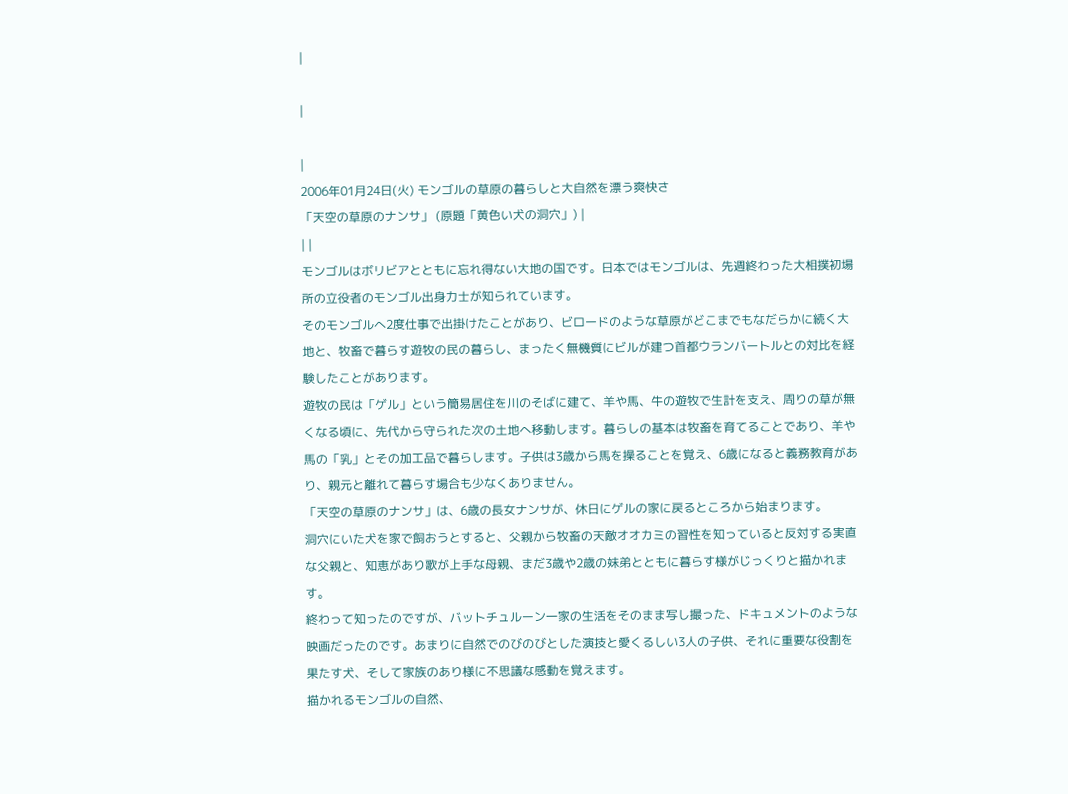|

|

|
2006年01月24日(火) モンゴルの草原の暮らしと大自然を漂う爽快さ
「天空の草原のナンサ」 (原題「黄色い犬の洞穴」) |
| |
モンゴルはボリビアとともに忘れ得ない大地の国です。日本ではモンゴルは、先週終わった大相撲初場所の立役者のモンゴル出身力士が知られています。
そのモンゴルへ2度仕事で出掛けたことがあり、ビロードのような草原がどこまでもなだらかに続く大地と、牧畜で暮らす遊牧の民の暮らし、まったく無機質にビルが建つ首都ウランバートルとの対比を経験したことがあります。
遊牧の民は「ゲル」という簡易居住を川のそばに建て、羊や馬、牛の遊牧で生計を支え、周りの草が無くなる頃に、先代から守られた次の土地へ移動します。暮らしの基本は牧畜を育てることであり、羊や馬の「乳」とその加工品で暮らします。子供は3歳から馬を操ることを覚え、6歳になると義務教育があり、親元と離れて暮らす場合も少なくありません。
「天空の草原のナンサ」は、6歳の長女ナンサが、休日にゲルの家に戻るところから始まります。
洞穴にいた犬を家で飼おうとすると、父親から牧畜の天敵オオカミの習性を知っていると反対する実直な父親と、知恵があり歌が上手な母親、まだ3歳や2歳の妹弟とともに暮らす様がじっくりと描かれます。
終わって知ったのですが、バットチュルーン一家の生活をそのまま写し撮った、ドキュメントのような映画だったのです。あまりに自然でのびのびとした演技と愛くるしい3人の子供、それに重要な役割を果たす犬、そして家族のあり様に不思議な感動を覚えます。
描かれるモンゴルの自然、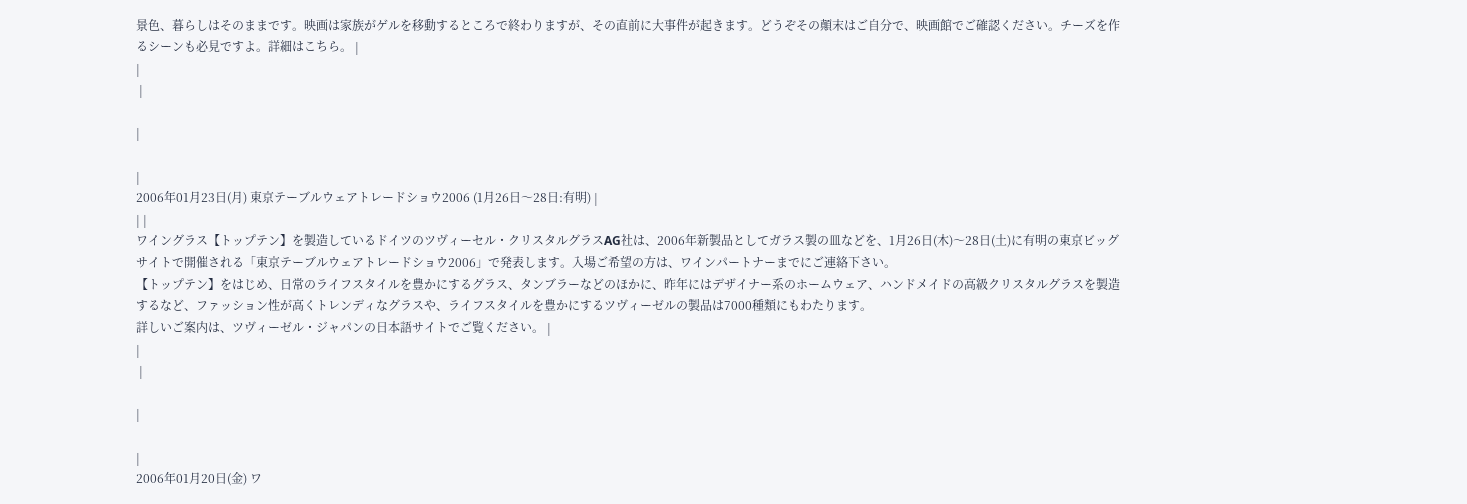景色、暮らしはそのままです。映画は家族がゲルを移動するところで終わりますが、その直前に大事件が起きます。どうぞその顛末はご自分で、映画館でご確認ください。チーズを作るシーンも必見ですよ。詳細はこちら。 |
|
 |

|

|
2006年01月23日(月) 東京テーブルウェアトレードショウ2006 (1月26日〜28日:有明) |
| |
ワイングラス【トップテン】を製造しているドイツのツヴィーセル・クリスタルグラスAG社は、2006年新製品としてガラス製の皿などを、1月26日(木)〜28日(土)に有明の東京ビッグサイトで開催される「東京テーブルウェアトレードショウ2006」で発表します。入場ご希望の方は、ワインパートナーまでにご連絡下さい。
【トップテン】をはじめ、日常のライフスタイルを豊かにするグラス、タンブラーなどのほかに、昨年にはデザイナー系のホームウェア、ハンドメイドの高級クリスタルグラスを製造するなど、ファッション性が高くトレンディなグラスや、ライフスタイルを豊かにするツヴィーゼルの製品は7000種類にもわたります。
詳しいご案内は、ツヴィーゼル・ジャパンの日本語サイトでご覧ください。 |
|
 |

|

|
2006年01月20日(金) ワ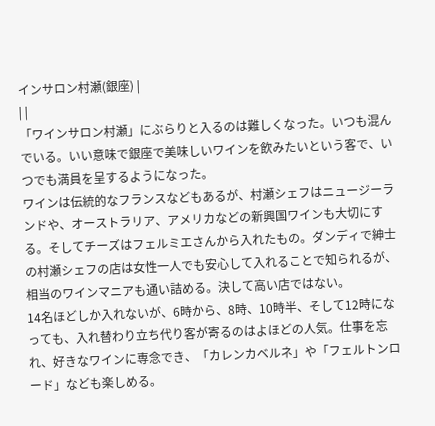インサロン村瀬(銀座) |
| |
「ワインサロン村瀬」にぶらりと入るのは難しくなった。いつも混んでいる。いい意味で銀座で美味しいワインを飲みたいという客で、いつでも満員を呈するようになった。
ワインは伝統的なフランスなどもあるが、村瀬シェフはニュージーランドや、オーストラリア、アメリカなどの新興国ワインも大切にする。そしてチーズはフェルミエさんから入れたもの。ダンディで紳士の村瀬シェフの店は女性一人でも安心して入れることで知られるが、相当のワインマニアも通い詰める。決して高い店ではない。
14名ほどしか入れないが、6時から、8時、10時半、そして12時になっても、入れ替わり立ち代り客が寄るのはよほどの人気。仕事を忘れ、好きなワインに専念でき、「カレンカベルネ」や「フェルトンロード」なども楽しめる。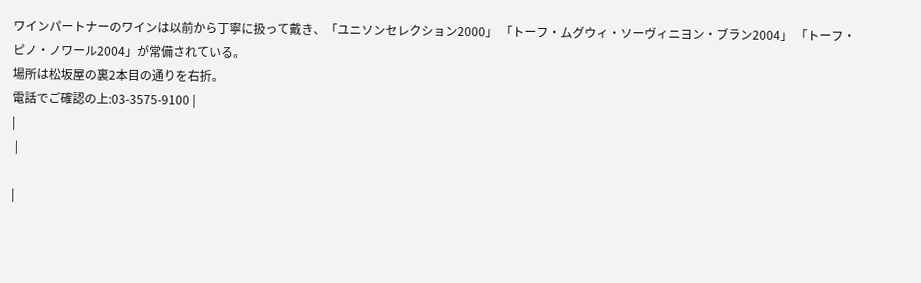ワインパートナーのワインは以前から丁寧に扱って戴き、「ユニソンセレクション2000」 「トーフ・ムグウィ・ソーヴィニヨン・ブラン2004」 「トーフ・ピノ・ノワール2004」が常備されている。
場所は松坂屋の裏2本目の通りを右折。
電話でご確認の上:03-3575-9100 |
|
 |

|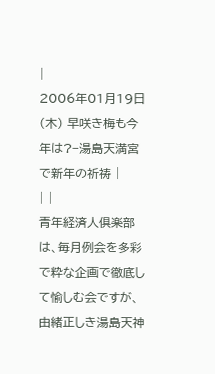|
2006年01月19日(木) 早咲き梅も今年は?−湯島天満宮で新年の祈祷 |
| |
青年経済人倶楽部は、毎月例会を多彩で粋な企画で徹底して愉しむ会ですが、由緒正しき湯島天神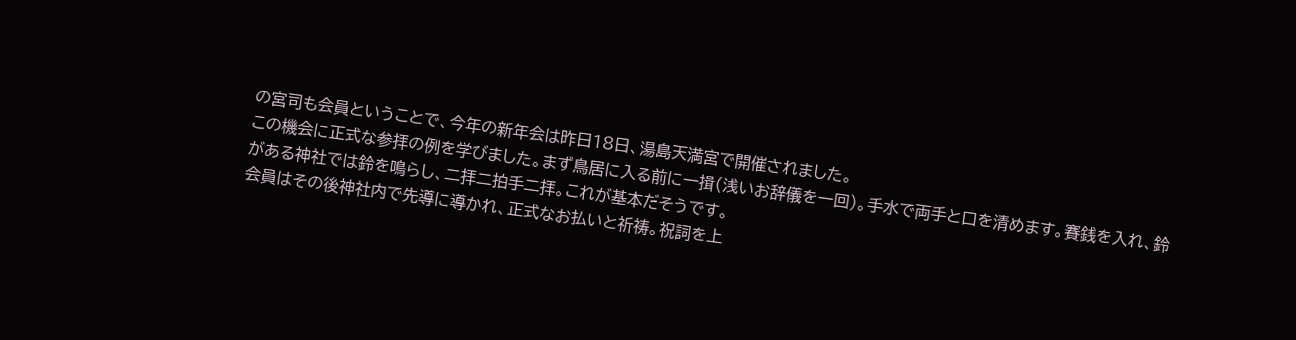の宮司も会員ということで、今年の新年会は昨日18日、湯島天満宮で開催されました。
この機会に正式な参拝の例を学びました。まず鳥居に入る前に一揖(浅いお辞儀を一回)。手水で両手と口を清めます。賽銭を入れ、鈴がある神社では鈴を鳴らし、二拝二拍手二拝。これが基本だそうです。
会員はその後神社内で先導に導かれ、正式なお払いと祈祷。祝詞を上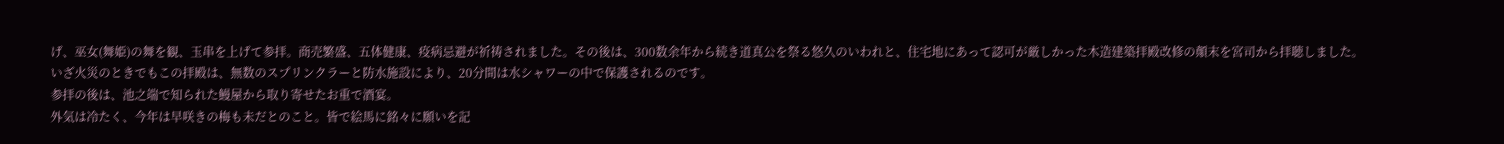げ、巫女(舞姫)の舞を観、玉串を上げて参拝。商売繁盛、五体健康、疫病忌避が祈祷されました。その後は、300数余年から続き道真公を祭る悠久のいわれと、住宅地にあって認可が厳しかった木造建築拝殿改修の顛末を宮司から拝聴しました。
いざ火災のときでもこの拝殿は、無数のスプリンクラーと防水施設により、20分間は水シャワーの中で保護されるのです。
参拝の後は、池之端で知られた鰻屋から取り寄せたお重で酒宴。
外気は冷たく、今年は早咲きの梅も未だとのこと。皆で絵馬に銘々に願いを記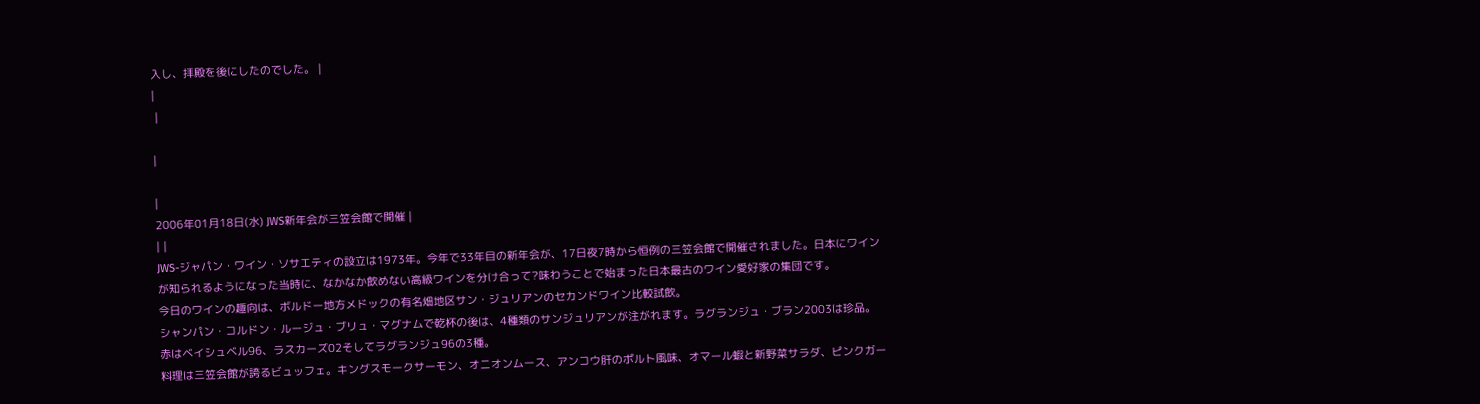入し、拝殿を後にしたのでした。 |
|
 |

|

|
2006年01月18日(水) JWS新年会が三笠会館で開催 |
| |
JWS-ジャパン・ワイン・ソサエティの設立は1973年。今年で33年目の新年会が、17日夜7時から恒例の三笠会館で開催されました。日本にワインが知られるようになった当時に、なかなか飲めない高級ワインを分け合って?味わうことで始まった日本最古のワイン愛好家の集団です。
今日のワインの趣向は、ボルドー地方メドックの有名畑地区サン・ジュリアンのセカンドワイン比較試飲。
シャンパン・コルドン・ルージュ・ブリュ・マグナムで乾杯の後は、4種類のサンジュリアンが注がれます。ラグランジュ・ブラン2003は珍品。赤はベイシュベル96、ラスカーズ02そしてラグランジュ96の3種。
料理は三笠会館が誇るビュッフェ。キングスモークサーモン、オニオンムース、アンコウ肝のポルト風味、オマール蝦と新野菜サラダ、ピンクガー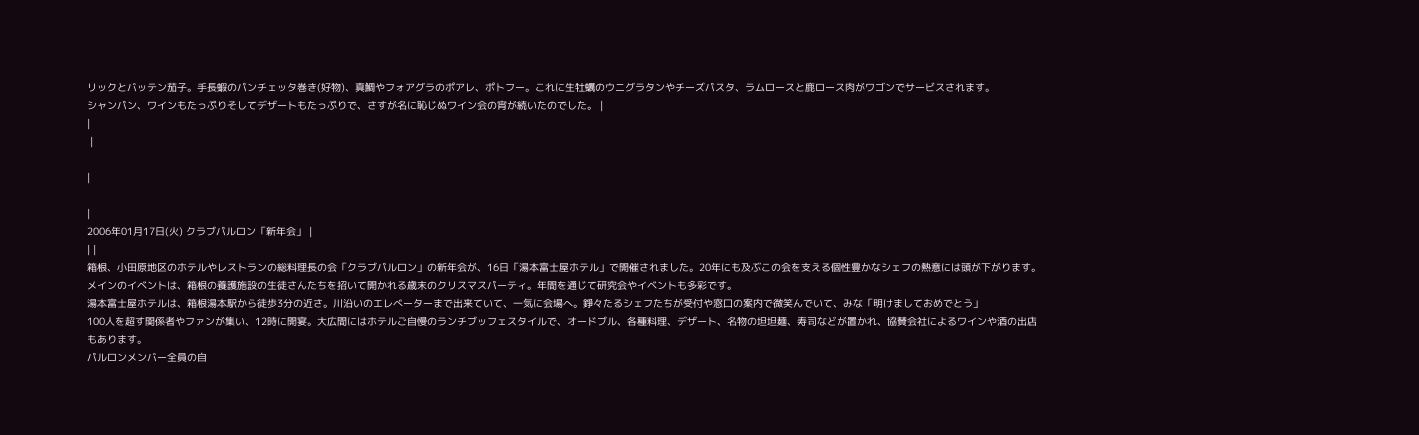リックとバッテン茄子。手長蝦のパンチェッタ巻き(好物)、真鯛やフォアグラのポアレ、ポトフー。これに生牡蠣のウニグラタンやチーズパスタ、ラムロースと鹿ロース肉がワゴンでサービスされます。
シャンパン、ワインもたっぷりそしてデザートもたっぷりで、さすが名に恥じぬワイン会の宵が続いたのでした。 |
|
 |

|

|
2006年01月17日(火) クラブパルロン「新年会」 |
| |
箱根、小田原地区のホテルやレストランの総料理長の会「クラブパルロン」の新年会が、16日「湯本富士屋ホテル」で開催されました。20年にも及ぶこの会を支える個性豊かなシェフの熱意には頭が下がります。メインのイベントは、箱根の養護施設の生徒さんたちを招いて開かれる歳末のクリスマスパーティ。年間を通じて研究会やイベントも多彩です。
湯本富士屋ホテルは、箱根湯本駅から徒歩3分の近さ。川沿いのエレべーターまで出来ていて、一気に会場へ。錚々たるシェフたちが受付や窓口の案内で微笑んでいて、みな「明けましておめでとう」
100人を超す関係者やファンが集い、12時に開宴。大広間にはホテルご自慢のランチブッフェスタイルで、オードブル、各種料理、デザート、名物の坦坦麺、寿司などが置かれ、協賛会社によるワインや酒の出店もあります。
パルロンメンバー全員の自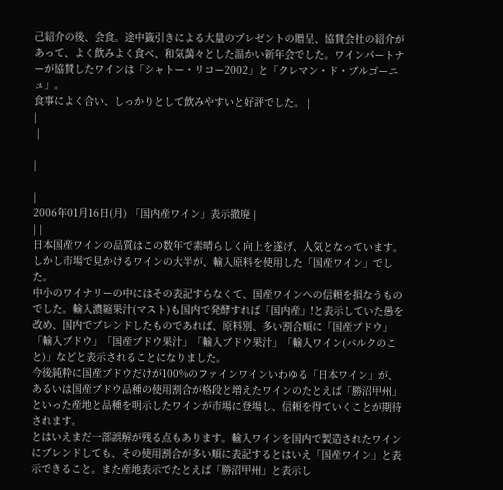己紹介の後、会食。途中籤引きによる大量のプレゼントの贈呈、協賛会社の紹介があって、よく飲みよく食べ、和気藹々とした温かい新年会でした。ワインパートナーが協賛したワインは「シャトー・リコー2002」と「クレマン・ド・ブルゴーニュ」。
食事によく合い、しっかりとして飲みやすいと好評でした。 |
|
 |

|

|
2006年01月16日(月) 「国内産ワイン」表示撤廃 |
| |
日本国産ワインの品質はこの数年で素晴らしく向上を遂げ、人気となっています。しかし市場で見かけるワインの大半が、輸入原料を使用した「国産ワイン」でした。
中小のワイナリーの中にはその表記すらなくて、国産ワインへの信頼を損なうものでした。輸入濃縮果汁(マスト)も国内で発酵すれば「国内産」!と表示していた愚を改め、国内でブレンドしたものであれば、原料別、多い割合順に「国産ブドウ」「輸入ブドウ」「国産ブドウ果汁」「輸入ブドウ果汁」「輸入ワイン(バルクのこと)」などと表示されることになりました。
今後純粋に国産ブドウだけが100%のファインワインいわゆる「日本ワイン」が、あるいは国産ブドウ品種の使用割合が格段と増えたワインのたとえば「勝沼甲州」といった産地と品種を明示したワインが市場に登場し、信頼を得ていくことが期待されます。
とはいえまだ一部誤解が残る点もあります。輸入ワインを国内で製造されたワインにブレンドしても、その使用割合が多い順に表記するとはいえ「国産ワイン」と表示できること。また産地表示でたとえば「勝沼甲州」と表示し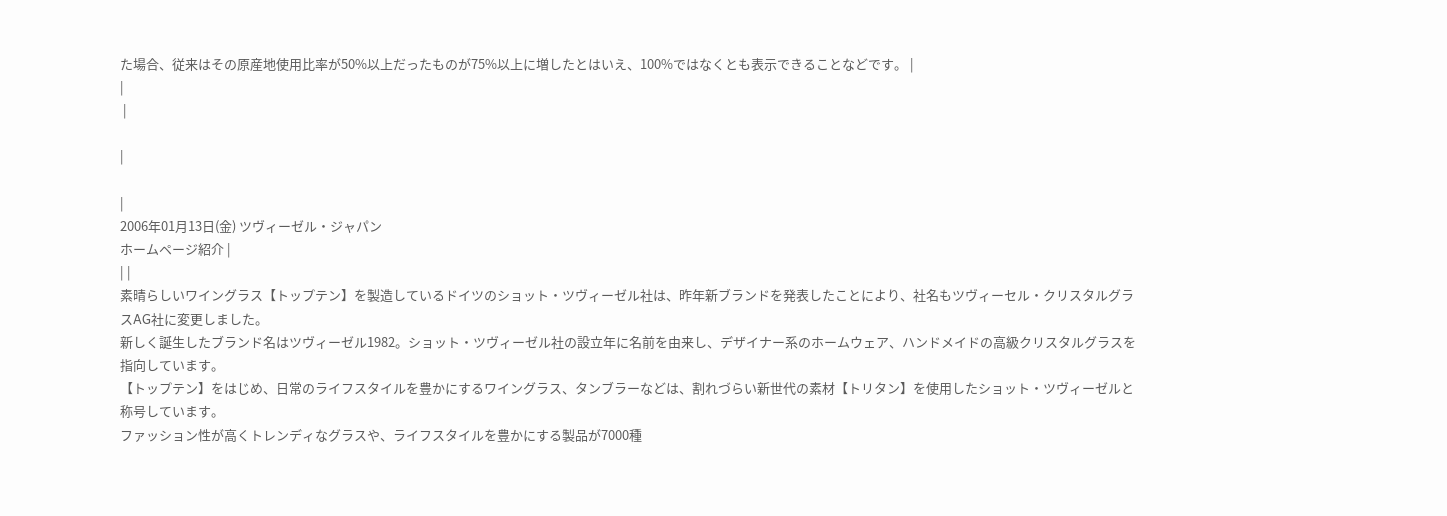た場合、従来はその原産地使用比率が50%以上だったものが75%以上に増したとはいえ、100%ではなくとも表示できることなどです。 |
|
 |

|

|
2006年01月13日(金) ツヴィーゼル・ジャパン
ホームページ紹介 |
| |
素晴らしいワイングラス【トップテン】を製造しているドイツのショット・ツヴィーゼル社は、昨年新ブランドを発表したことにより、社名もツヴィーセル・クリスタルグラスAG社に変更しました。
新しく誕生したブランド名はツヴィーゼル1982。ショット・ツヴィーゼル社の設立年に名前を由来し、デザイナー系のホームウェア、ハンドメイドの高級クリスタルグラスを指向しています。
【トップテン】をはじめ、日常のライフスタイルを豊かにするワイングラス、タンブラーなどは、割れづらい新世代の素材【トリタン】を使用したショット・ツヴィーゼルと称号しています。
ファッション性が高くトレンディなグラスや、ライフスタイルを豊かにする製品が7000種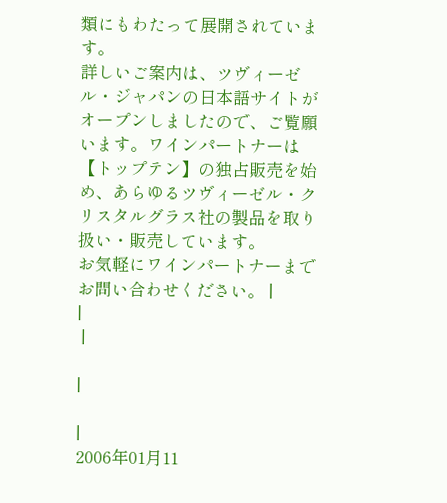類にもわたって展開されています。
詳しいご案内は、ツヴィーゼル・ジャパンの日本語サイトがオープンしましたので、ご覧願います。ワインパートナーは【トップテン】の独占販売を始め、あらゆるツヴィーゼル・クリスタルグラス社の製品を取り扱い・販売しています。
お気軽にワインパートナーまでお問い合わせください。 |
|
 |

|

|
2006年01月11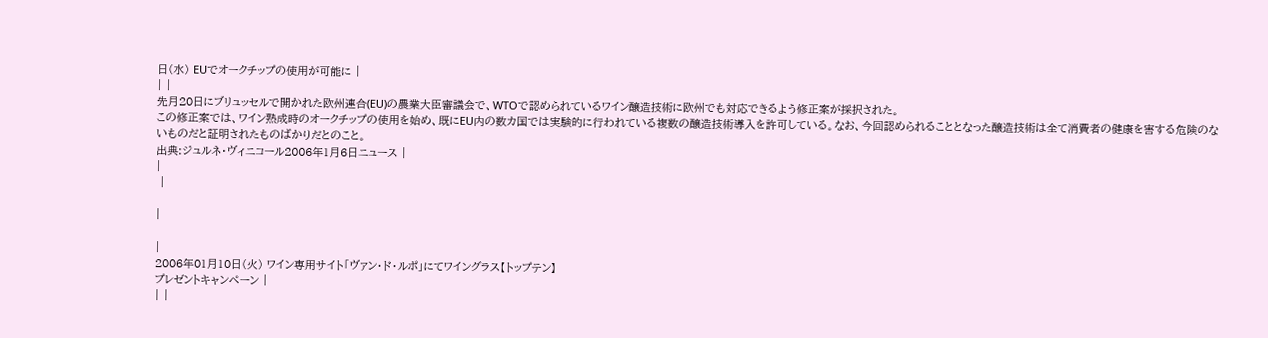日(水) EUでオークチップの使用が可能に |
| |
先月20日にブリュッセルで開かれた欧州連合(EU)の農業大臣審議会で、WTOで認められているワイン醸造技術に欧州でも対応できるよう修正案が採択された。
この修正案では、ワイン熟成時のオークチップの使用を始め、既にEU内の数カ国では実験的に行われている複数の醸造技術導入を許可している。なお、今回認められることとなった醸造技術は全て消費者の健康を害する危険のないものだと証明されたものばかりだとのこと。
出典:ジュルネ・ヴィニコール2006年1月6日ニュース |
|
 |

|

|
2006年01月10日(火) ワイン専用サイト「ヴァン・ド・ルポ」にてワイングラス【トップテン】
プレゼントキャンペーン |
| |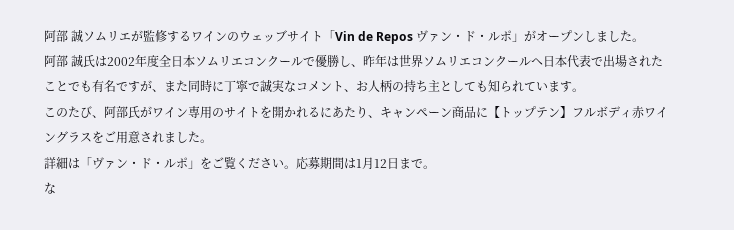阿部 誠ソムリエが監修するワインのウェッブサイト「Vin de Repos ヴァン・ド・ルポ」がオープンしました。
阿部 誠氏は2002年度全日本ソムリエコンクールで優勝し、昨年は世界ソムリエコンクールへ日本代表で出場されたことでも有名ですが、また同時に丁寧で誠実なコメント、お人柄の持ち主としても知られています。
このたび、阿部氏がワイン専用のサイトを開かれるにあたり、キャンペーン商品に【トップテン】フルボディ赤ワイングラスをご用意されました。
詳細は「ヴァン・ド・ルポ」をご覧ください。応募期間は1月12日まで。
な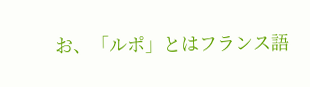お、「ルポ」とはフランス語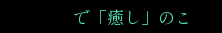で「癒し」のこ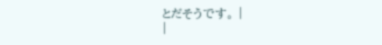とだそうです。 |
|